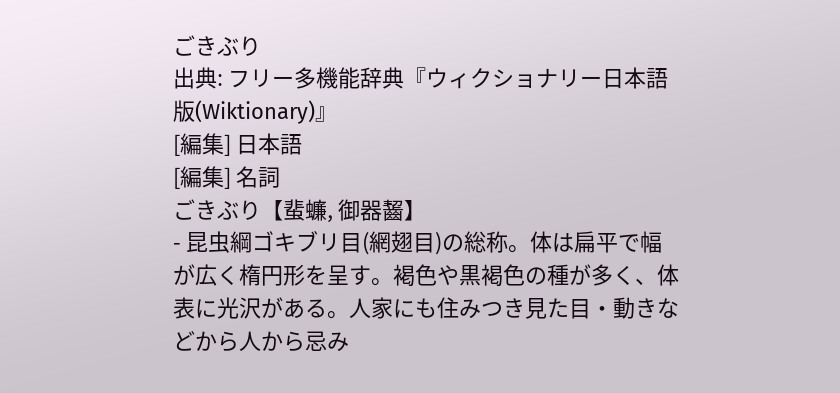ごきぶり
出典: フリー多機能辞典『ウィクショナリー日本語版(Wiktionary)』
[編集] 日本語
[編集] 名詞
ごきぶり【蜚蠊, 御器齧】
- 昆虫綱ゴキブリ目(網翅目)の総称。体は扁平で幅が広く楕円形を呈す。褐色や黒褐色の種が多く、体表に光沢がある。人家にも住みつき見た目・動きなどから人から忌み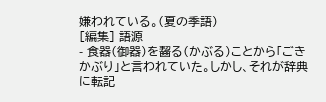嫌われている。(夏の季語)
[編集] 語源
- 食器(御器)を齧る(かぶる)ことから「ごきかぶり」と言われていた。しかし、それが辞典に転記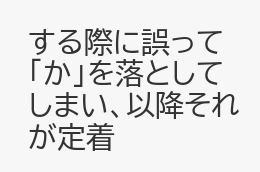する際に誤って「か」を落としてしまい、以降それが定着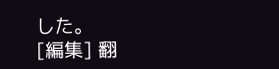した。
[編集] 翻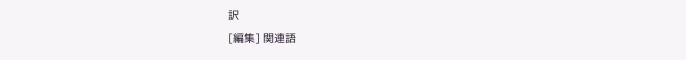訳
[編集] 関連語